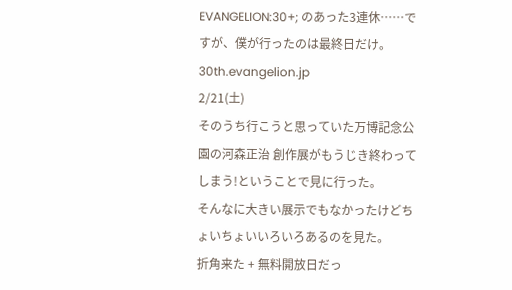EVANGELION:30+; のあった3連休……ですが、僕が行ったのは最終日だけ。
30th.evangelion.jp
2/21(土)
そのうち行こうと思っていた万博記念公園の河森正治 創作展がもうじき終わってしまう!ということで見に行った。
そんなに大きい展示でもなかったけどちょいちょいいろいろあるのを見た。
折角来た + 無料開放日だっ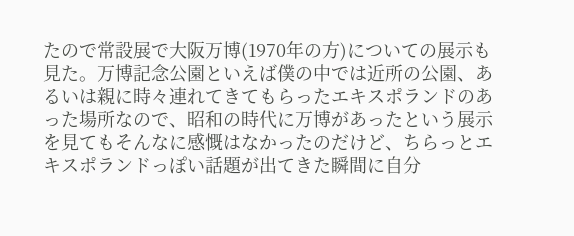たので常設展で大阪万博(1970年の方)についての展示も見た。万博記念公園といえば僕の中では近所の公園、あるいは親に時々連れてきてもらったエキスポランドのあった場所なので、昭和の時代に万博があったという展示を見てもそんなに感慨はなかったのだけど、ちらっとエキスポランドっぽい話題が出てきた瞬間に自分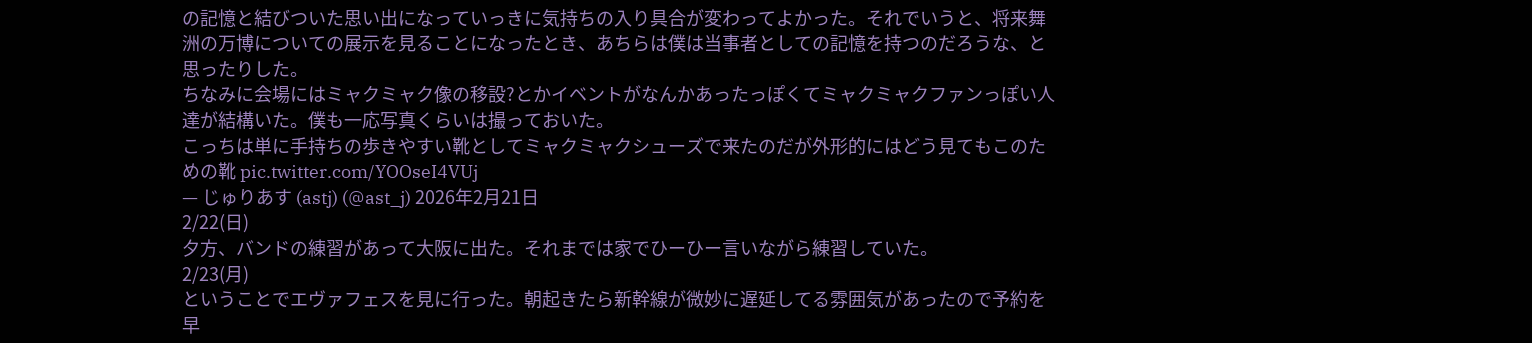の記憶と結びついた思い出になっていっきに気持ちの入り具合が変わってよかった。それでいうと、将来舞洲の万博についての展示を見ることになったとき、あちらは僕は当事者としての記憶を持つのだろうな、と思ったりした。
ちなみに会場にはミャクミャク像の移設?とかイベントがなんかあったっぽくてミャクミャクファンっぽい人達が結構いた。僕も一応写真くらいは撮っておいた。
こっちは単に手持ちの歩きやすい靴としてミャクミャクシューズで来たのだが外形的にはどう見てもこのための靴 pic.twitter.com/YOOseI4VUj
— じゅりあす (astj) (@ast_j) 2026年2月21日
2/22(日)
夕方、バンドの練習があって大阪に出た。それまでは家でひーひー言いながら練習していた。
2/23(月)
ということでエヴァフェスを見に行った。朝起きたら新幹線が微妙に遅延してる雰囲気があったので予約を早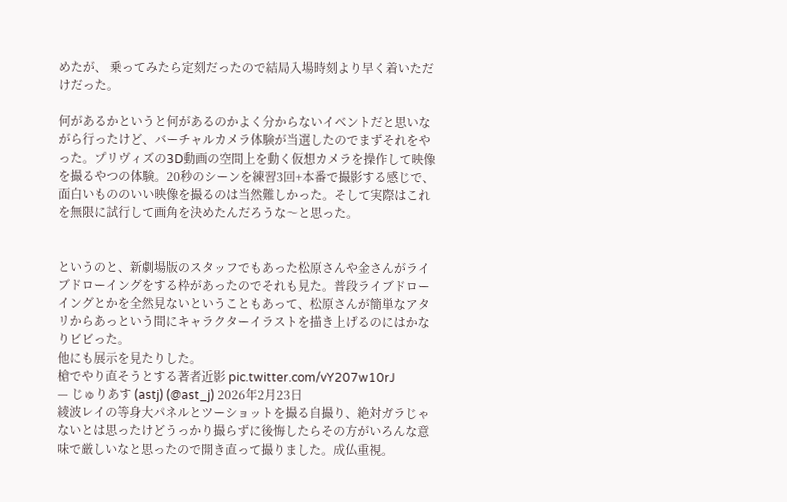めたが、 乗ってみたら定刻だったので結局入場時刻より早く着いただけだった。

何があるかというと何があるのかよく分からないイベントだと思いながら行ったけど、バーチャルカメラ体験が当選したのでまずそれをやった。プリヴィズの3D動画の空間上を動く仮想カメラを操作して映像を撮るやつの体験。20秒のシーンを練習3回+本番で撮影する感じで、面白いもののいい映像を撮るのは当然難しかった。そして実際はこれを無限に試行して画角を決めたんだろうな〜と思った。


というのと、新劇場版のスタッフでもあった松原さんや金さんがライブドローイングをする枠があったのでそれも見た。普段ライブドローイングとかを全然見ないということもあって、松原さんが簡単なアタリからあっという間にキャラクターイラストを描き上げるのにはかなりビビった。
他にも展示を見たりした。
槍でやり直そうとする著者近影 pic.twitter.com/vY207w10rJ
— じゅりあす (astj) (@ast_j) 2026年2月23日
綾波レイの等身大パネルとツーショットを撮る自撮り、絶対ガラじゃないとは思ったけどうっかり撮らずに後悔したらその方がいろんな意味で厳しいなと思ったので開き直って撮りました。成仏重視。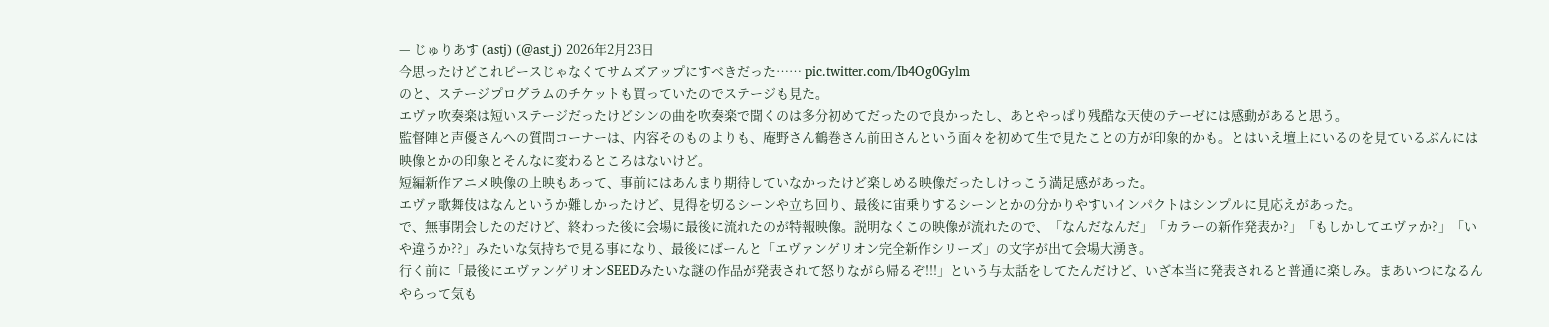— じゅりあす (astj) (@ast_j) 2026年2月23日
今思ったけどこれピースじゃなくてサムズアップにすべきだった…… pic.twitter.com/Ib4Og0Gylm
のと、ステージプログラムのチケットも買っていたのでステージも見た。
エヴァ吹奏楽は短いステージだったけどシンの曲を吹奏楽で聞くのは多分初めてだったので良かったし、あとやっぱり残酷な天使のテーゼには感動があると思う。
監督陣と声優さんへの質問コーナーは、内容そのものよりも、庵野さん鶴巻さん前田さんという面々を初めて生で見たことの方が印象的かも。とはいえ壇上にいるのを見ているぶんには映像とかの印象とそんなに変わるところはないけど。
短編新作アニメ映像の上映もあって、事前にはあんまり期待していなかったけど楽しめる映像だったしけっこう満足感があった。
エヴァ歌舞伎はなんというか難しかったけど、見得を切るシーンや立ち回り、最後に宙乗りするシーンとかの分かりやすいインパクトはシンプルに見応えがあった。
で、無事閉会したのだけど、終わった後に会場に最後に流れたのが特報映像。説明なくこの映像が流れたので、「なんだなんだ」「カラーの新作発表か?」「もしかしてエヴァか?」「いや違うか??」みたいな気持ちで見る事になり、最後にばーんと「エヴァンゲリオン完全新作シリーズ」の文字が出て会場大湧き。
行く前に「最後にエヴァンゲリオンSEEDみたいな謎の作品が発表されて怒りながら帰るぞ!!!」という与太話をしてたんだけど、いざ本当に発表されると普通に楽しみ。まあいつになるんやらって気も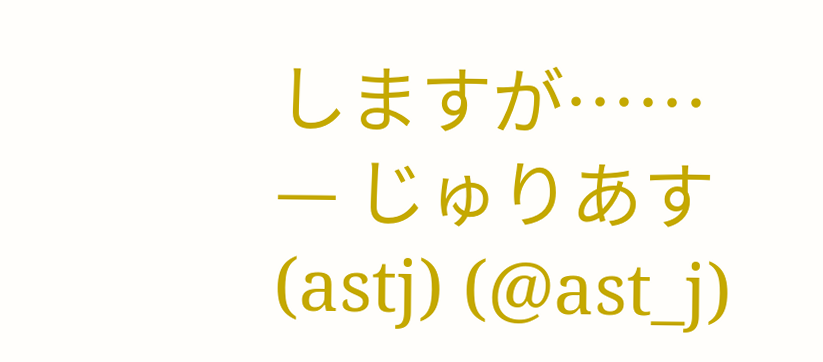しますが……
— じゅりあす (astj) (@ast_j)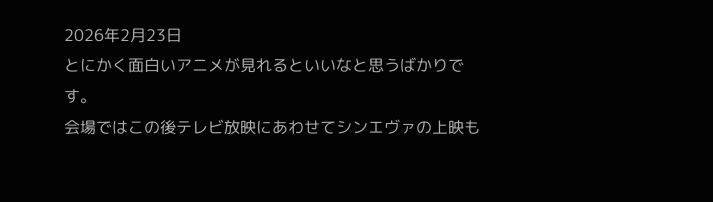2026年2月23日
とにかく面白いアニメが見れるといいなと思うばかりです。
会場ではこの後テレビ放映にあわせてシンエヴァの上映も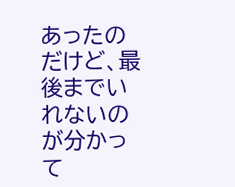あったのだけど、最後までいれないのが分かって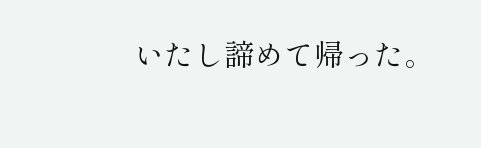いたし諦めて帰った。